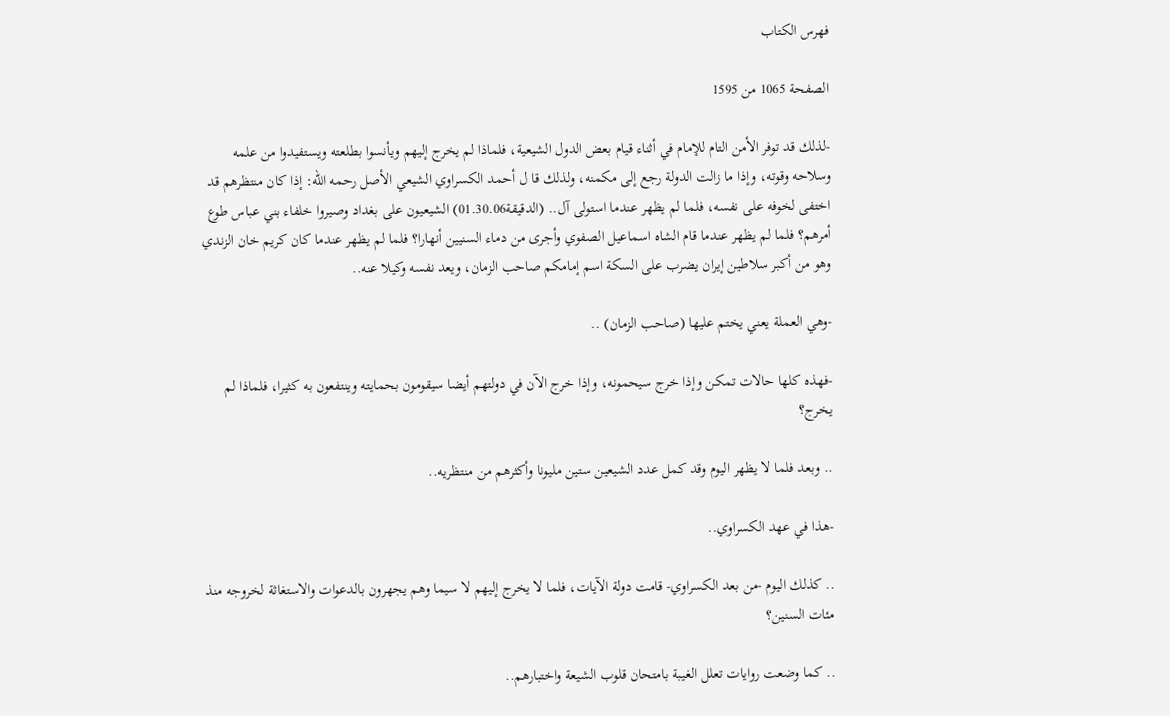فهرس الكتاب

الصفحة 1065 من 1595

-لذلك قد توفر الأمن التام للإمام في أثناء قيام بعض الدول الشيعية، فلماذا لم يخرج إليهم ويأنسوا بطلعته ويستفيدوا من علمه وسلاحه وقوته، وإذا ما زالت الدولة رجع إلى مكمنه، ولذلك قا ل أحمد الكسراوي الشيعي الأصل رحمه الله: إذا كان منتظرهم قد اختفى لخوفه على نفسه، فلما لم يظهر عندما استولى آل.. (الدقيقة01.30.06) الشيعيون على بغداد وصيروا خلفاء بني عباس طوع أمرهم؟ فلما لم يظهر عندما قام الشاه اسماعيل الصفوي وأجرى من دماء السنيين أنهارا؟ فلما لم يظهر عندما كان كريم خان الزندي وهو من أكبر سلاطين إيران يضرب على السكة اسم إمامكم صاحب الزمان، ويعد نفسه وكيلا عنه..

-وهي العملة يعني يختم عليها (صاحب الزمان) ..

-فهذه كلها حالات تمكن وإذا خرج سيحمونه، وإذا خرج الآن في دولتهم أيضا سيقومون بحمايته وينتفعون به كثيرا، فلماذا لم يخرج؟

.. وبعد فلما لا يظهر اليوم وقد كمل عدد الشيعين ستين مليونا وأكثرهم من منتظريه..

-هذا في عهد الكسراوي..

.. كذلك اليوم -من بعد الكسراوي- قامت دولة الآيات، فلما لا يخرج إليهم لا سيما وهم يجهرون بالدعوات والاستغاثة لخروجه منذ مئات السنين؟

.. كما وضعت روايات تعلل الغيبة بامتحان قلوب الشيعة واختبارهم..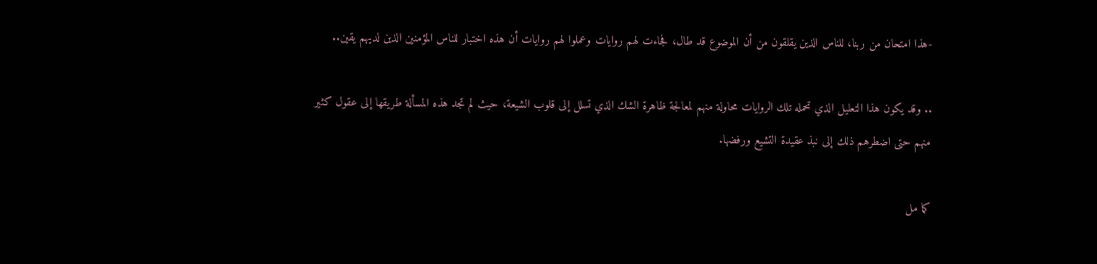-هذا امتحان من ربنا، للناس الذين يقلقون من أن الموضوع قد طال، فجاءت لهم روايات وعملوا لهم روايات أن هذه اختبار للناس المؤمنين الذين لديهم يقين..

.. وقد يكون هذا التعليل الذي تحمله تلك الروايات محاولة منهم لمعالجة ظاهرة الشك الذي تسلل إلى قلوب الشيعة، حيث لم تجد هذه المسألة طريقها إلى عقول كثير منهم حتى اضطرهم ذلك إلى نبذ عقيدة التشيع ورفضها.

كما مل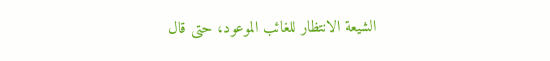الشيعة الانتظار للغائب الموعود، حتى قال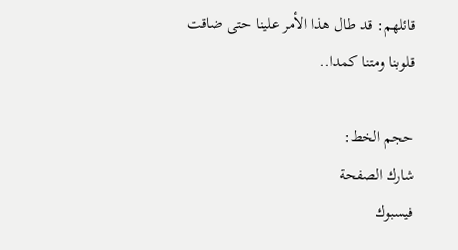قائلهم: قد طال هذا الأمر علينا حتى ضاقت قلوبنا ومتنا كمدا..

حجم الخط:
شارك الصفحة
فيسبوك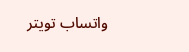واتساب تويتر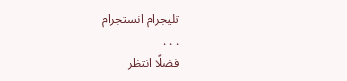تليجرام انستجرام
. . .
فضلًا انتظر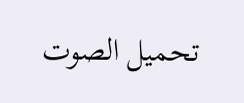تحميل الصوت